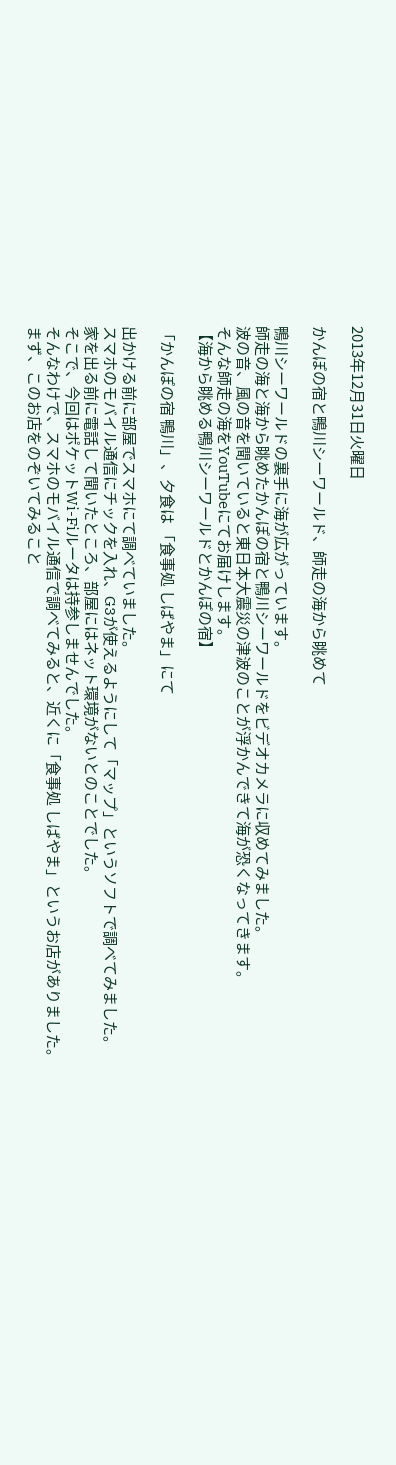2013年12月31日火曜日

かんぽの宿と鴨川シーワールド、師走の海から眺めて

鴨川シーワールドの裏手に海が広がっています。
師走の海と海から眺めたかんぽの宿と鴨川シーワールドをビデオカメラに収めてみました。
波の音、風の音を聞いていると東日本大震災の津波のことが浮かんできて海が恐くなってきます。
そんな師走の海をYouTubeにてお届けします。
【海から眺める鴨川シーワールドとかんぽの宿】

「かんぽの宿 鴨川」、夕食は 「食事処 しばやま」にて

出かける前に部屋でスマホにて調べていました。
スマホのモバイル通信にチックを入れ、G3が使えるようにして「マップ」というソフトで調べてみました。
家を出る前に電話して聞いたところ、部屋にはネット環境がないとのことでした。
そこで、今回はポケットWi-Fiルータは持参しませんでした。
そんなわけで、スマホのモバイル通信で調べてみると、近くに「食事処 しばやま」というお店がありました。
まず、このお店をのぞいてみること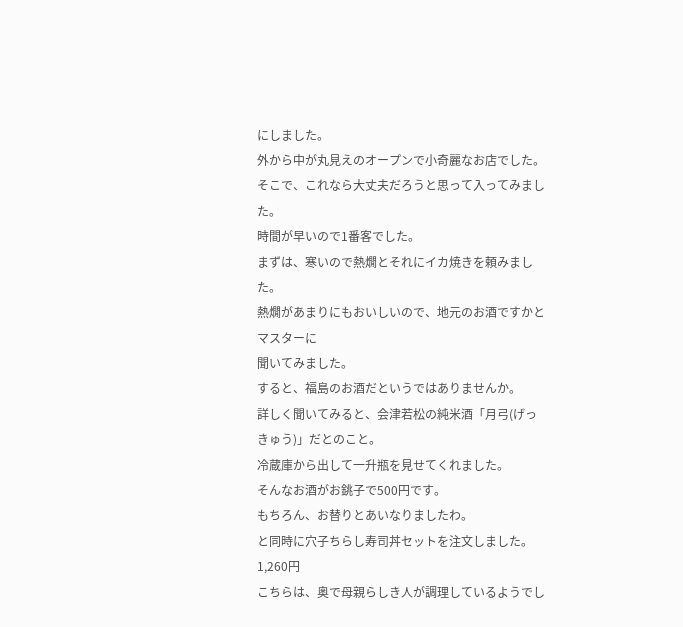にしました。
外から中が丸見えのオープンで小奇麗なお店でした。
そこで、これなら大丈夫だろうと思って入ってみました。
時間が早いので1番客でした。
まずは、寒いので熱燗とそれにイカ焼きを頼みました。
熱燗があまりにもおいしいので、地元のお酒ですかとマスターに
聞いてみました。
すると、福島のお酒だというではありませんか。
詳しく聞いてみると、会津若松の純米酒「月弓(げっきゅう)」だとのこと。
冷蔵庫から出して一升瓶を見せてくれました。
そんなお酒がお銚子で500円です。
もちろん、お替りとあいなりましたわ。
と同時に穴子ちらし寿司丼セットを注文しました。1,260円
こちらは、奥で母親らしき人が調理しているようでし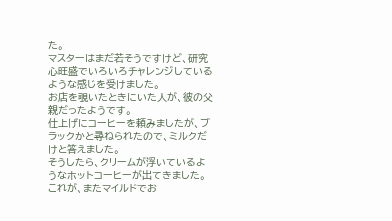た。
マスターはまだ若そうですけど、研究心旺盛でいろいろチャレンジしているような感じを受けました。
お店を覗いたときにいた人が、彼の父親だったようです。
仕上げにコーヒーを頼みましたが、ブラックかと尋ねられたので、ミルクだけと答えました。
そうしたら、クリームが浮いているようなホットコーヒーが出てきました。
これが、またマイルドでお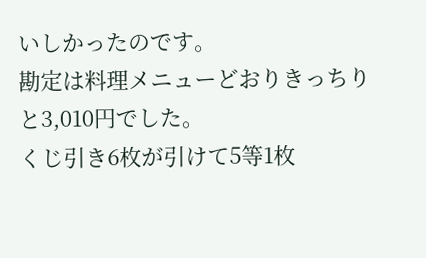いしかったのです。
勘定は料理メニューどおりきっちりと3,010円でした。
くじ引き6枚が引けて5等1枚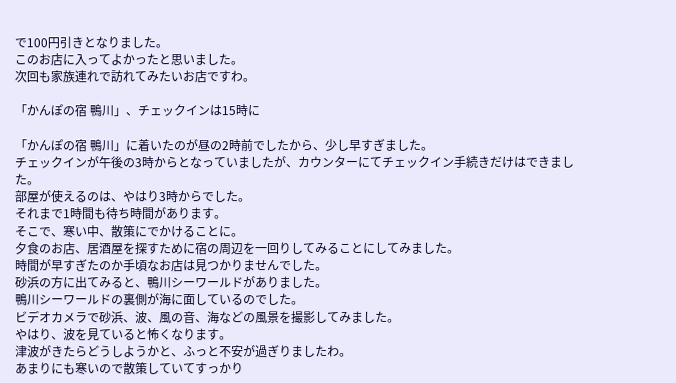で100円引きとなりました。
このお店に入ってよかったと思いました。
次回も家族連れで訪れてみたいお店ですわ。

「かんぽの宿 鴨川」、チェックインは15時に

「かんぽの宿 鴨川」に着いたのが昼の2時前でしたから、少し早すぎました。
チェックインが午後の3時からとなっていましたが、カウンターにてチェックイン手続きだけはできました。
部屋が使えるのは、やはり3時からでした。
それまで1時間も待ち時間があります。
そこで、寒い中、散策にでかけることに。
夕食のお店、居酒屋を探すために宿の周辺を一回りしてみることにしてみました。
時間が早すぎたのか手頃なお店は見つかりませんでした。
砂浜の方に出てみると、鴨川シーワールドがありました。
鴨川シーワールドの裏側が海に面しているのでした。
ビデオカメラで砂浜、波、風の音、海などの風景を撮影してみました。
やはり、波を見ていると怖くなります。
津波がきたらどうしようかと、ふっと不安が過ぎりましたわ。
あまりにも寒いので散策していてすっかり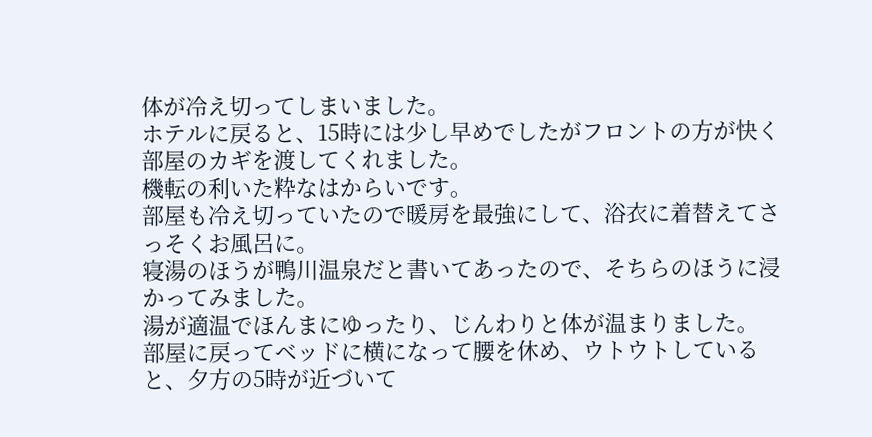体が冷え切ってしまいました。
ホテルに戻ると、15時には少し早めでしたがフロントの方が快く部屋のカギを渡してくれました。
機転の利いた粋なはからいです。
部屋も冷え切っていたので暖房を最強にして、浴衣に着替えてさっそくお風呂に。
寝湯のほうが鴨川温泉だと書いてあったので、そちらのほうに浸かってみました。
湯が適温でほんまにゆったり、じんわりと体が温まりました。
部屋に戻ってベッドに横になって腰を休め、ウトウトしていると、夕方の5時が近づいて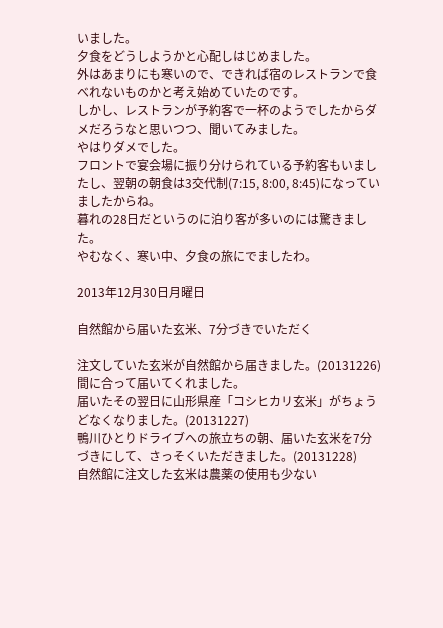いました。
夕食をどうしようかと心配しはじめました。
外はあまりにも寒いので、できれば宿のレストランで食べれないものかと考え始めていたのです。
しかし、レストランが予約客で一杯のようでしたからダメだろうなと思いつつ、聞いてみました。
やはりダメでした。
フロントで宴会場に振り分けられている予約客もいましたし、翌朝の朝食は3交代制(7:15, 8:00, 8:45)になっていましたからね。
暮れの28日だというのに泊り客が多いのには驚きました。
やむなく、寒い中、夕食の旅にでましたわ。

2013年12月30日月曜日

自然館から届いた玄米、7分づきでいただく

注文していた玄米が自然館から届きました。(20131226)
間に合って届いてくれました。
届いたその翌日に山形県産「コシヒカリ玄米」がちょうどなくなりました。(20131227)
鴨川ひとりドライブへの旅立ちの朝、届いた玄米を7分づきにして、さっそくいただきました。(20131228)
自然館に注文した玄米は農薬の使用も少ない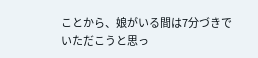ことから、娘がいる間は7分づきでいただこうと思っ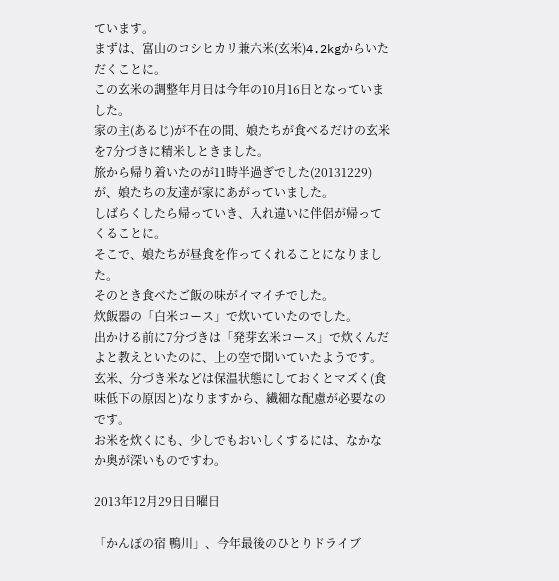ています。
まずは、富山のコシヒカリ兼六米(玄米)4.2kgからいただくことに。
この玄米の調整年月日は今年の10月16日となっていました。
家の主(あるじ)が不在の間、娘たちが食べるだけの玄米を7分づきに精米しときました。
旅から帰り着いたのが11時半過ぎでした(20131229)が、娘たちの友達が家にあがっていました。
しばらくしたら帰っていき、入れ違いに伴侶が帰ってくることに。
そこで、娘たちが昼食を作ってくれることになりました。
そのとき食べたご飯の味がイマイチでした。
炊飯器の「白米コース」で炊いていたのでした。
出かける前に7分づきは「発芽玄米コース」で炊くんだよと教えといたのに、上の空で聞いていたようです。
玄米、分づき米などは保温状態にしておくとマズく(食味低下の原因と)なりますから、繊細な配慮が必要なのです。
お米を炊くにも、少しでもおいしくするには、なかなか奥が深いものですわ。

2013年12月29日日曜日

「かんぽの宿 鴨川」、今年最後のひとりドライブ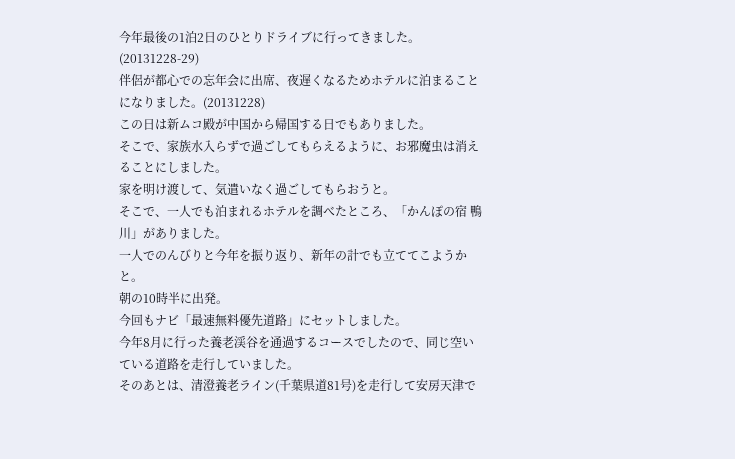今年最後の1泊2日のひとりドライブに行ってきました。(20131228-29)
伴侶が都心での忘年会に出席、夜遅くなるためホテルに泊まることになりました。(20131228)
この日は新ムコ殿が中国から帰国する日でもありました。
そこで、家族水入らずで過ごしてもらえるように、お邪魔虫は消えることにしました。
家を明け渡して、気遣いなく過ごしてもらおうと。
そこで、一人でも泊まれるホテルを調べたところ、「かんぽの宿 鴨川」がありました。
一人でのんびりと今年を振り返り、新年の計でも立ててこようかと。
朝の10時半に出発。
今回もナビ「最速無料優先道路」にセットしました。
今年8月に行った養老渓谷を通過するコースでしたので、同じ空いている道路を走行していました。
そのあとは、清澄養老ライン(千葉県道81号)を走行して安房天津で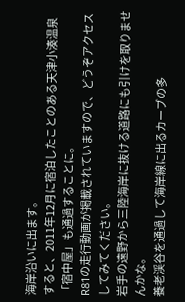海岸沿いに出ます。
すると、2011年12月に宿泊したことのある天津小湊温泉「宿中屋」も通過することに。
R81の走行動画が掲載されていますので、どうぞアクセスしてみてください。
岩手の遠野から三陸海岸に抜ける道路にも引けを取りませんかな。
養老渓谷を通過して海岸線に出るカーブの多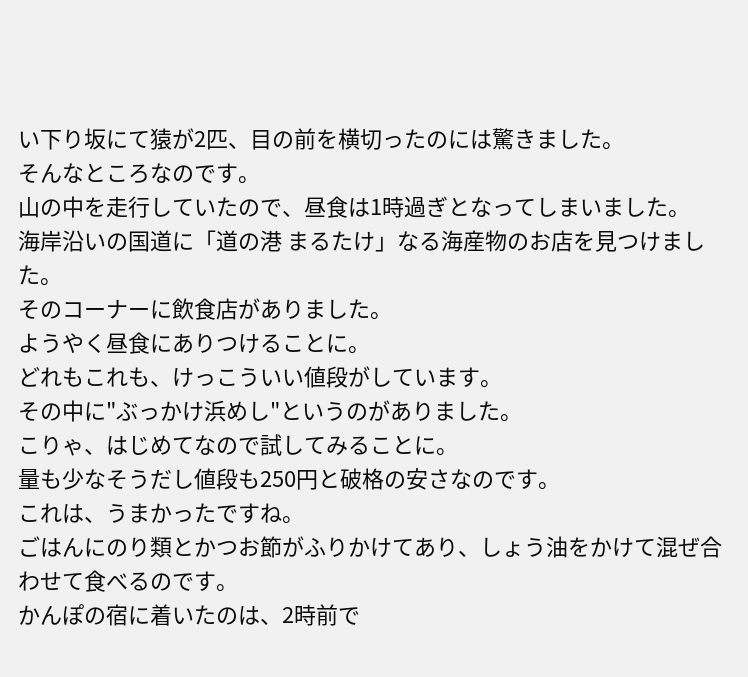い下り坂にて猿が2匹、目の前を横切ったのには驚きました。
そんなところなのです。
山の中を走行していたので、昼食は1時過ぎとなってしまいました。
海岸沿いの国道に「道の港 まるたけ」なる海産物のお店を見つけました。
そのコーナーに飲食店がありました。
ようやく昼食にありつけることに。
どれもこれも、けっこういい値段がしています。
その中に"ぶっかけ浜めし"というのがありました。
こりゃ、はじめてなので試してみることに。
量も少なそうだし値段も250円と破格の安さなのです。
これは、うまかったですね。
ごはんにのり類とかつお節がふりかけてあり、しょう油をかけて混ぜ合わせて食べるのです。
かんぽの宿に着いたのは、2時前で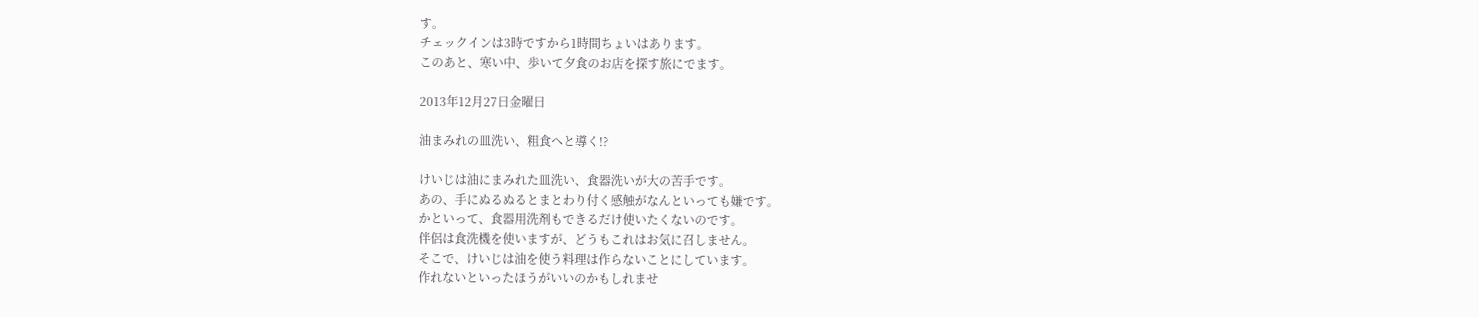す。
チェックインは3時ですから1時間ちょいはあります。
このあと、寒い中、歩いて夕食のお店を探す旅にでます。

2013年12月27日金曜日

油まみれの皿洗い、粗食へと導く!?

けいじは油にまみれた皿洗い、食器洗いが大の苦手です。
あの、手にぬるぬるとまとわり付く感触がなんといっても嫌です。
かといって、食器用洗剤もできるだけ使いたくないのです。
伴侶は食洗機を使いますが、どうもこれはお気に召しません。
そこで、けいじは油を使う料理は作らないことにしています。
作れないといったほうがいいのかもしれませ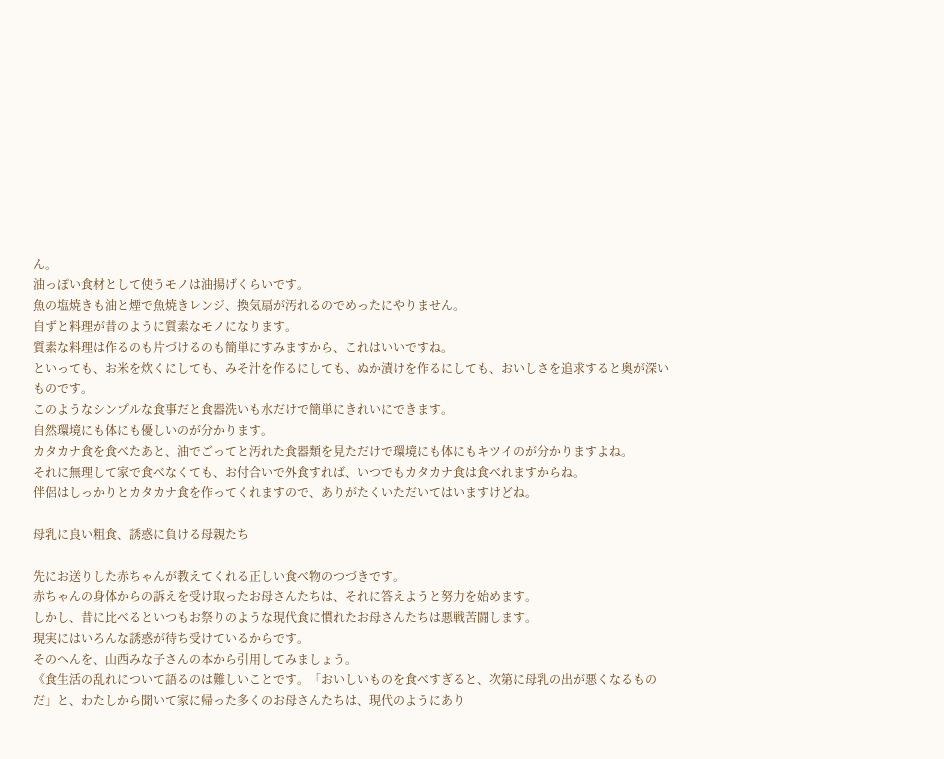ん。
油っぽい食材として使うモノは油揚げくらいです。
魚の塩焼きも油と煙で魚焼きレンジ、換気扇が汚れるのでめったにやりません。
自ずと料理が昔のように質素なモノになります。
質素な料理は作るのも片づけるのも簡単にすみますから、これはいいですね。
といっても、お米を炊くにしても、みそ汁を作るにしても、ぬか漬けを作るにしても、おいしさを追求すると奥が深いものです。
このようなシンプルな食事だと食器洗いも水だけで簡単にきれいにできます。
自然環境にも体にも優しいのが分かります。
カタカナ食を食べたあと、油でごってと汚れた食器類を見ただけで環境にも体にもキツイのが分かりますよね。
それに無理して家で食べなくても、お付合いで外食すれば、いつでもカタカナ食は食べれますからね。
伴侶はしっかりとカタカナ食を作ってくれますので、ありがたくいただいてはいますけどね。

母乳に良い粗食、誘惑に負ける母親たち

先にお送りした赤ちゃんが教えてくれる正しい食べ物のつづきです。
赤ちゃんの身体からの訴えを受け取ったお母さんたちは、それに答えようと努力を始めます。
しかし、昔に比べるといつもお祭りのような現代食に慣れたお母さんたちは悪戦苦闘します。
現実にはいろんな誘惑が待ち受けているからです。
そのへんを、山西みな子さんの本から引用してみましょう。
《食生活の乱れについて語るのは難しいことです。「おいしいものを食べすぎると、次第に母乳の出が悪くなるものだ」と、わたしから聞いて家に帰った多くのお母さんたちは、現代のようにあり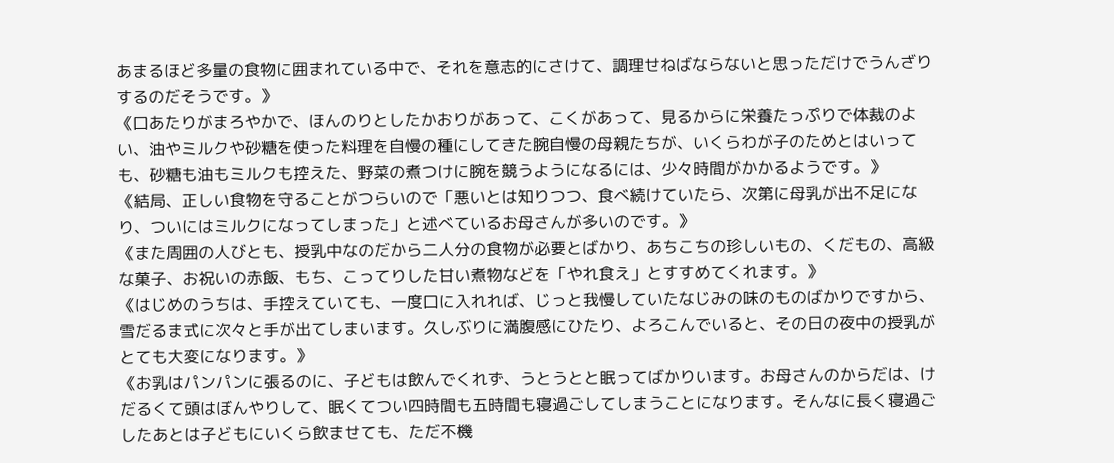あまるほど多量の食物に囲まれている中で、それを意志的にさけて、調理せねばならないと思っただけでうんざりするのだそうです。》
《口あたりがまろやかで、ほんのりとしたかおりがあって、こくがあって、見るからに栄養たっぷりで体裁のよい、油やミルクや砂糖を使った料理を自慢の種にしてきた腕自慢の母親たちが、いくらわが子のためとはいっても、砂糖も油もミルクも控えた、野菜の煮つけに腕を競うようになるには、少々時間がかかるようです。》
《結局、正しい食物を守ることがつらいので「悪いとは知りつつ、食べ続けていたら、次第に母乳が出不足になり、ついにはミルクになってしまった」と述べているお母さんが多いのです。》
《また周囲の人びとも、授乳中なのだから二人分の食物が必要とばかり、あちこちの珍しいもの、くだもの、高級な菓子、お祝いの赤飯、もち、こってりした甘い煮物などを「やれ食え」とすすめてくれます。》
《はじめのうちは、手控えていても、一度口に入れれば、じっと我慢していたなじみの味のものばかりですから、雪だるま式に次々と手が出てしまいます。久しぶりに満腹感にひたり、よろこんでいると、その日の夜中の授乳がとても大変になります。》
《お乳はパンパンに張るのに、子どもは飲んでくれず、うとうとと眠ってばかりいます。お母さんのからだは、けだるくて頭はぼんやりして、眠くてつい四時間も五時間も寝過ごしてしまうことになります。そんなに長く寝過ごしたあとは子どもにいくら飲ませても、ただ不機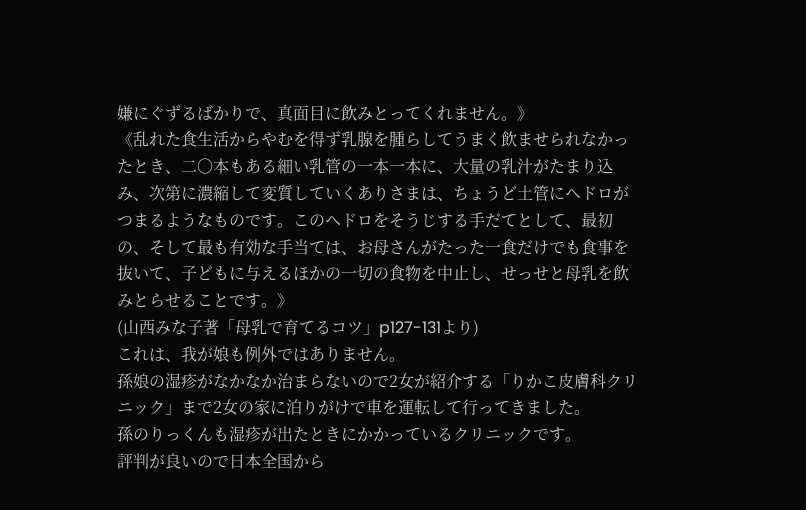嫌にぐずるばかりで、真面目に飲みとってくれません。》
《乱れた食生活からやむを得ず乳腺を腫らしてうまく飲ませられなかったとき、二〇本もある細い乳管の一本一本に、大量の乳汁がたまり込み、次第に濃縮して変質していくありさまは、ちょうど土管にヘドロがつまるようなものです。このヘドロをそうじする手だてとして、最初の、そして最も有効な手当ては、お母さんがたった一食だけでも食事を抜いて、子どもに与えるほかの一切の食物を中止し、せっせと母乳を飲みとらせることです。》
(山西みな子著「母乳で育てるコツ」p127-131より)
これは、我が娘も例外ではありません。
孫娘の湿疹がなかなか治まらないので2女が紹介する「りかこ皮膚科クリニック」まで2女の家に泊りがけで車を運転して行ってきました。
孫のりっくんも湿疹が出たときにかかっているクリニックです。
評判が良いので日本全国から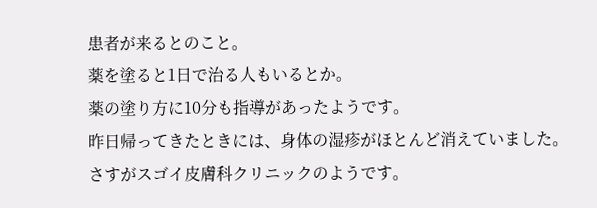患者が来るとのこと。
薬を塗ると1日で治る人もいるとか。
薬の塗り方に10分も指導があったようです。
昨日帰ってきたときには、身体の湿疹がほとんど消えていました。
さすがスゴイ皮膚科クリニックのようです。